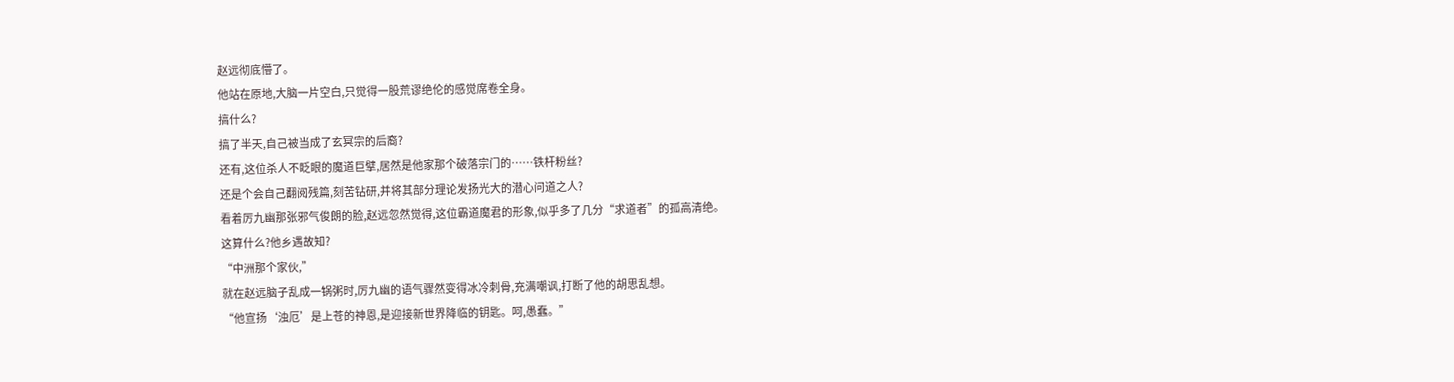赵远彻底懵了。
他站在原地,大脑一片空白,只觉得一股荒谬绝伦的感觉席卷全身。
搞什么?
搞了半天,自己被当成了玄冥宗的后裔?
还有,这位杀人不眨眼的魔道巨擘,居然是他家那个破落宗门的……铁杆粉丝?
还是个会自己翻阅残篇,刻苦钻研,并将其部分理论发扬光大的潜心问道之人?
看着厉九幽那张邪气俊朗的脸,赵远忽然觉得,这位霸道魔君的形象,似乎多了几分“求道者”的孤高清绝。
这算什么?他乡遇故知?
“中洲那个家伙,”
就在赵远脑子乱成一锅粥时,厉九幽的语气骤然变得冰冷刺骨,充满嘲讽,打断了他的胡思乱想。
“他宣扬‘浊厄’是上苍的神恩,是迎接新世界降临的钥匙。呵,愚蠢。”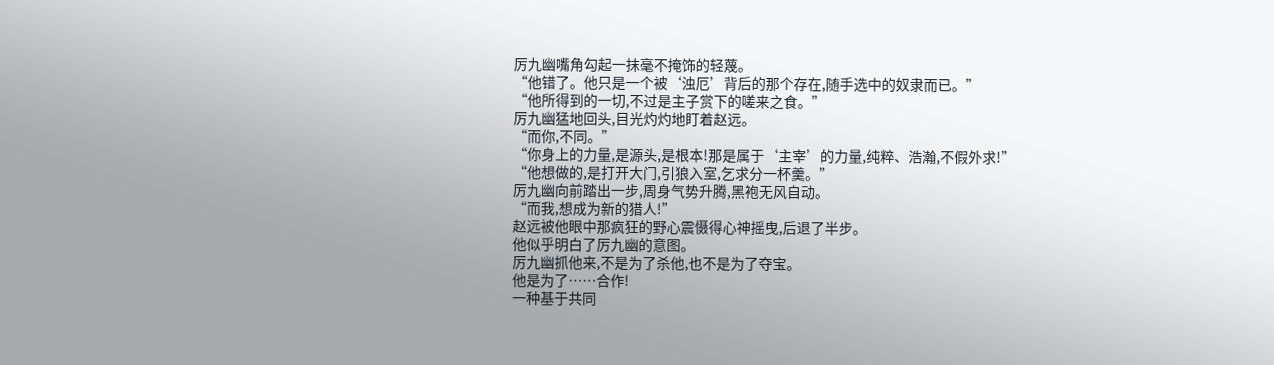厉九幽嘴角勾起一抹毫不掩饰的轻蔑。
“他错了。他只是一个被‘浊厄’背后的那个存在,随手选中的奴隶而已。”
“他所得到的一切,不过是主子赏下的嗟来之食。”
厉九幽猛地回头,目光灼灼地盯着赵远。
“而你,不同。”
“你身上的力量,是源头,是根本!那是属于‘主宰’的力量,纯粹、浩瀚,不假外求!”
“他想做的,是打开大门,引狼入室,乞求分一杯羹。”
厉九幽向前踏出一步,周身气势升腾,黑袍无风自动。
“而我,想成为新的猎人!”
赵远被他眼中那疯狂的野心震慑得心神摇曳,后退了半步。
他似乎明白了厉九幽的意图。
厉九幽抓他来,不是为了杀他,也不是为了夺宝。
他是为了……合作!
一种基于共同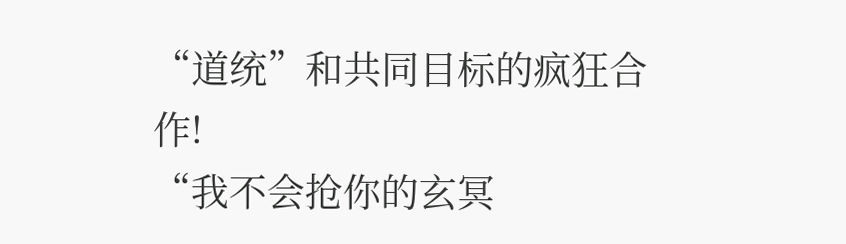“道统”和共同目标的疯狂合作!
“我不会抢你的玄冥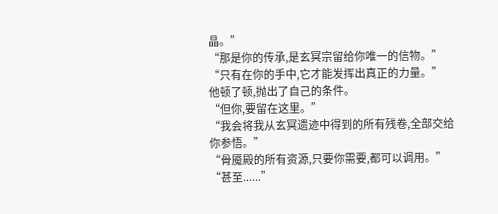晶。”
“那是你的传承,是玄冥宗留给你唯一的信物。”
“只有在你的手中,它才能发挥出真正的力量。”
他顿了顿,抛出了自己的条件。
“但你,要留在这里。”
“我会将我从玄冥遗迹中得到的所有残卷,全部交给你参悟。”
“骨魇殿的所有资源,只要你需要,都可以调用。”
“甚至......”